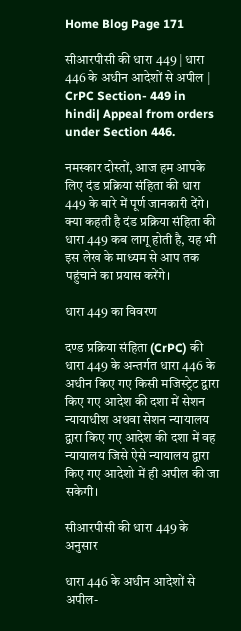Home Blog Page 171

सीआरपीसी की धारा 449 | धारा 446 के अधीन आदेशों से अपील | CrPC Section- 449 in hindi| Appeal from orders under Section 446.

नमस्कार दोस्तों, आज हम आपके लिए दंड प्रक्रिया संहिता की धारा 449 के बारे में पूर्ण जानकारी देंगे। क्या कहती है दंड प्रक्रिया संहिता की धारा 449 कब लागू होती है, यह भी इस लेख के माध्यम से आप तक पहुंचाने का प्रयास करेंगे।

धारा 449 का विवरण

दण्ड प्रक्रिया संहिता (CrPC) की धारा 449 के अन्तर्गत धारा 446 के अधीन किए गए किसी मजिस्ट्रेट द्वारा किए गए आदेश की दशा में सेशन न्यायाधीश अथवा सेशन न्यायालय द्वारा किए गए आदेश की दशा में वह न्यायालय जिसे ऐसे न्यायालय द्वारा किए गए आदेशो में ही अपील की जा सकेगी।

सीआरपीसी की धारा 449 के अनुसार

धारा 446 के अधीन आदेशों से अपील-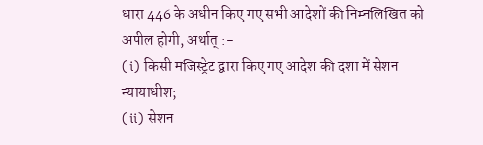धारा 446 के अधीन किए गए सभी आदेशों की निम्नलिखित को अपील होगी, अर्थात् :-
(i) किसी मजिस्ट्रेट द्वारा किए गए आदेश की दशा में सेशन न्यायाधीश;
(ii) सेशन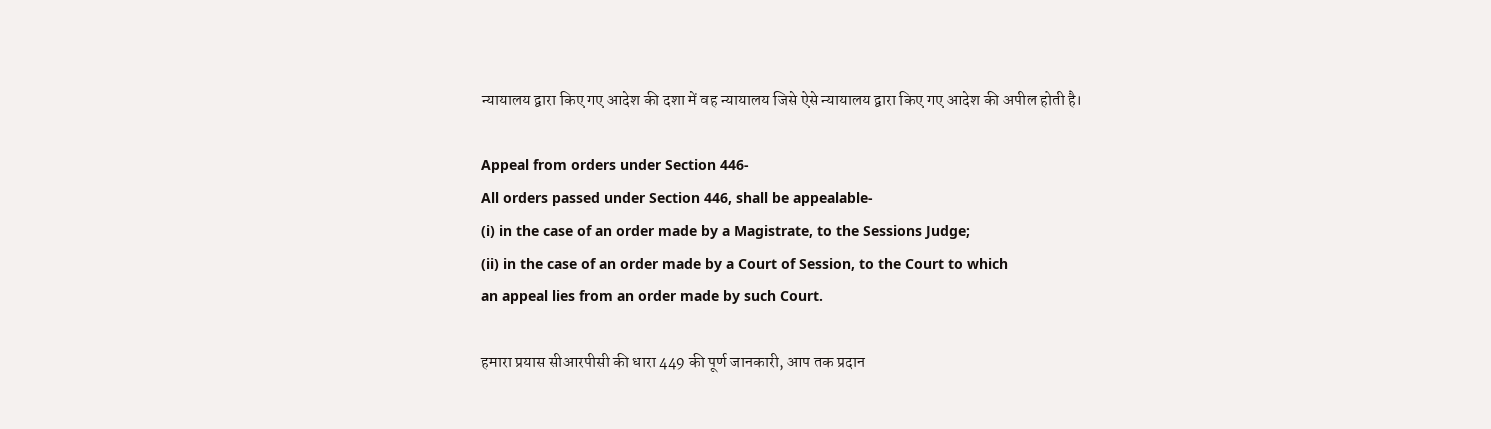न्यायालय द्वारा किए गए आदेश की दशा में वह न्यायालय जिसे ऐसे न्यायालय द्वारा किए गए आदेश की अपील होती है।

Appeal from orders under Section 446-
All orders passed under Section 446, shall be appealable-
(i) in the case of an order made by a Magistrate, to the Sessions Judge;
(ii) in the case of an order made by a Court of Session, to the Court to which
an appeal lies from an order made by such Court.

हमारा प्रयास सीआरपीसी की धारा 449 की पूर्ण जानकारी, आप तक प्रदान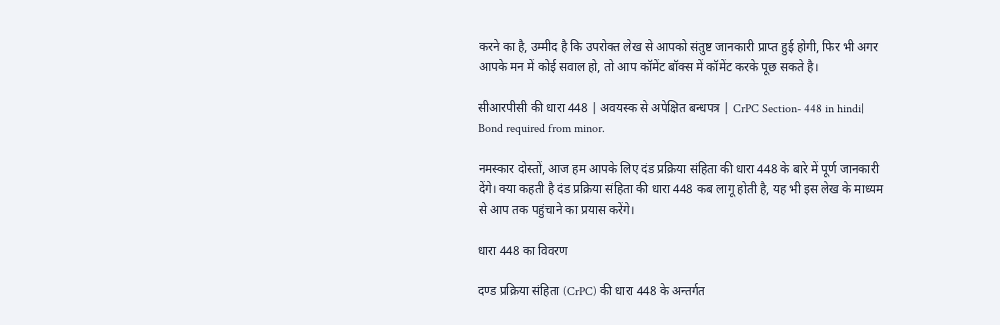करने का है, उम्मीद है कि उपरोक्त लेख से आपको संतुष्ट जानकारी प्राप्त हुई होगी, फिर भी अगर आपके मन में कोई सवाल हो, तो आप कॉमेंट बॉक्स में कॉमेंट करके पूछ सकते है।

सीआरपीसी की धारा 448 | अवयस्क से अपेक्षित बन्धपत्र | CrPC Section- 448 in hindi| Bond required from minor.

नमस्कार दोस्तों, आज हम आपके लिए दंड प्रक्रिया संहिता की धारा 448 के बारे में पूर्ण जानकारी देंगे। क्या कहती है दंड प्रक्रिया संहिता की धारा 448 कब लागू होती है, यह भी इस लेख के माध्यम से आप तक पहुंचाने का प्रयास करेंगे।

धारा 448 का विवरण

दण्ड प्रक्रिया संहिता (CrPC) की धारा 448 के अन्तर्गत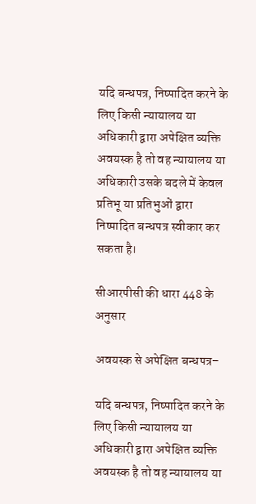यदि बन्धपत्र, निष्पादित करने के लिए किसी न्यायालय या अधिकारी द्वारा अपेक्षित व्यक्ति अवयस्क है तो वह न्यायालय या अधिकारी उसके बदले में केवल प्रतिभू या प्रतिभुओं द्वारा निष्पादित बन्धपत्र स्वीकार कर सकता है।

सीआरपीसी की धारा 448 के अनुसार

अवयस्क से अपेक्षित बन्धपत्र–

यदि बन्धपत्र, निष्पादित करने के लिए किसी न्यायालय या अधिकारी द्वारा अपेक्षित व्यक्ति अवयस्क है तो वह न्यायालय या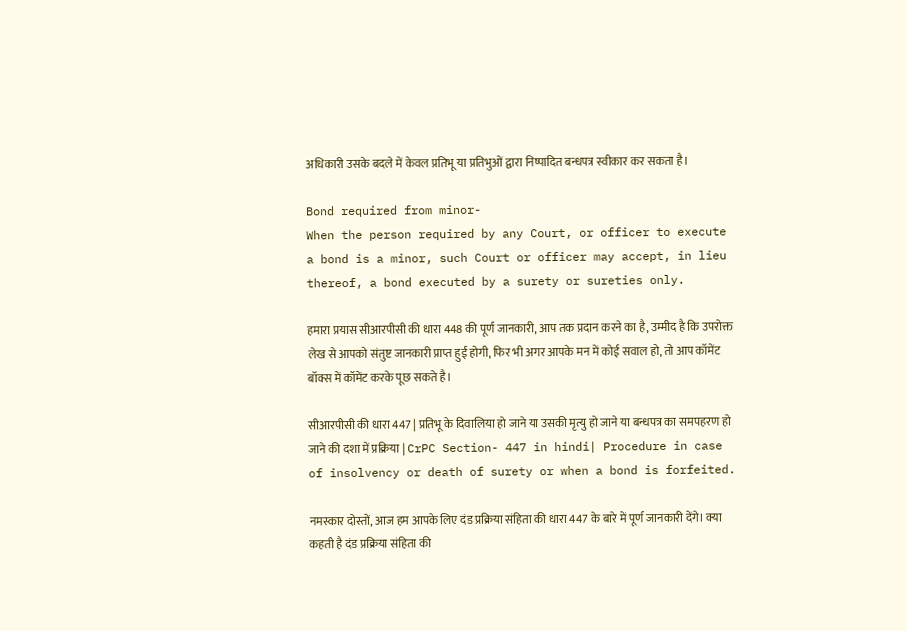अधिकारी उसके बदले में केवल प्रतिभू या प्रतिभुओं द्वारा निष्पादित बन्धपत्र स्वीकार कर सकता है।

Bond required from minor-
When the person required by any Court, or officer to execute a bond is a minor, such Court or officer may accept, in lieu thereof, a bond executed by a surety or sureties only.

हमारा प्रयास सीआरपीसी की धारा 448 की पूर्ण जानकारी, आप तक प्रदान करने का है, उम्मीद है कि उपरोक्त लेख से आपको संतुष्ट जानकारी प्राप्त हुई होगी, फिर भी अगर आपके मन में कोई सवाल हो, तो आप कॉमेंट बॉक्स में कॉमेंट करके पूछ सकते है।

सीआरपीसी की धारा 447 | प्रतिभू के दिवालिया हो जाने या उसकी मृत्यु हो जाने या बन्धपत्र का समपहरण हो जाने की दशा में प्रक्रिया | CrPC Section- 447 in hindi| Procedure in case of insolvency or death of surety or when a bond is forfeited.

नमस्कार दोस्तों, आज हम आपके लिए दंड प्रक्रिया संहिता की धारा 447 के बारे में पूर्ण जानकारी देंगे। क्या कहती है दंड प्रक्रिया संहिता की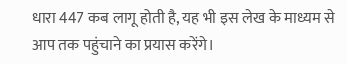धारा 447 कब लागू होती है, यह भी इस लेख के माध्यम से आप तक पहुंचाने का प्रयास करेंगे।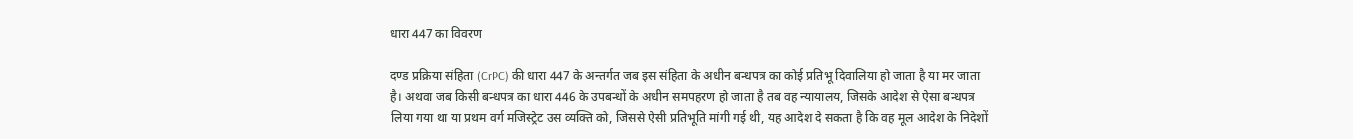धारा 447 का विवरण

दण्ड प्रक्रिया संहिता (CrPC) की धारा 447 के अन्तर्गत जब इस संहिता के अधीन बन्धपत्र का कोई प्रतिभू दिवालिया हो जाता है या मर जाता है। अथवा जब किसी बन्धपत्र का धारा 446 के उपबन्धों के अधीन समपहरण हो जाता है तब वह न्यायालय, जिसके आदेश से ऐसा बन्धपत्र लिया गया था या प्रथम वर्ग मजिस्ट्रेट उस व्यक्ति को, जिससे ऐसी प्रतिभूति मांगी गई थी, यह आदेश दे सकता है कि वह मूल आदेश के निदेशों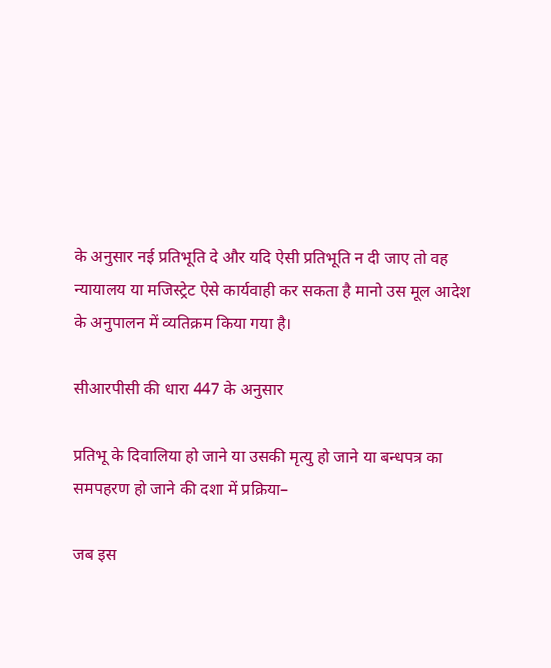के अनुसार नई प्रतिभूति दे और यदि ऐसी प्रतिभूति न दी जाए तो वह न्यायालय या मजिस्ट्रेट ऐसे कार्यवाही कर सकता है मानो उस मूल आदेश के अनुपालन में व्यतिक्रम किया गया है।

सीआरपीसी की धारा 447 के अनुसार

प्रतिभू के दिवालिया हो जाने या उसकी मृत्यु हो जाने या बन्धपत्र का समपहरण हो जाने की दशा में प्रक्रिया–

जब इस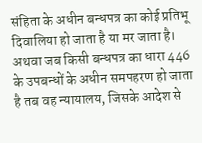संहिता के अधीन बन्धपत्र का कोई प्रतिभू दिवालिया हो जाता है या मर जाता है। अथवा जब किसी बन्धपत्र का धारा 446 के उपबन्धों के अधीन समपहरण हो जाता है तब वह न्यायालय, जिसके आदेश से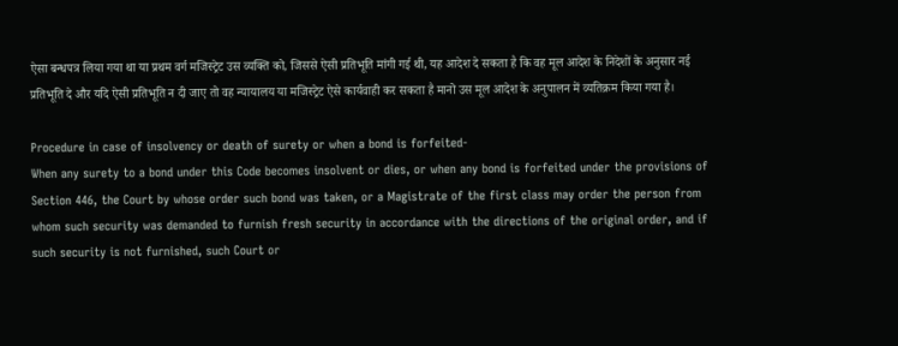ऐसा बन्धपत्र लिया गया था या प्रथम वर्ग मजिस्ट्रेट उस व्यक्ति को, जिससे ऐसी प्रतिभूति मांगी गई थी, यह आदेश दे सकता है कि वह मूल आदेश के निदेशों के अनुसार नई प्रतिभूति दे और यदि ऐसी प्रतिभूति न दी जाए तो वह न्यायालय या मजिस्ट्रेट ऐसे कार्यवाही कर सकता है मानो उस मूल आदेश के अनुपालन में व्यतिक्रम किया गया है।

Procedure in case of insolvency or death of surety or when a bond is forfeited-
When any surety to a bond under this Code becomes insolvent or dies, or when any bond is forfeited under the provisions of Section 446, the Court by whose order such bond was taken, or a Magistrate of the first class may order the person from whom such security was demanded to furnish fresh security in accordance with the directions of the original order, and if such security is not furnished, such Court or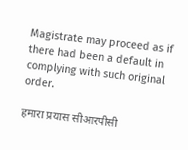Magistrate may proceed as if there had been a default in complying with such original order.

हमारा प्रयास सीआरपीसी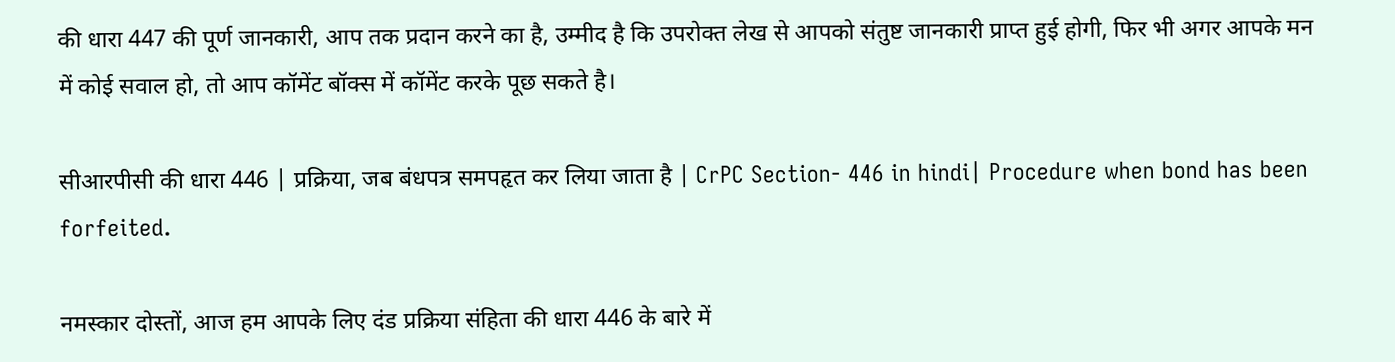की धारा 447 की पूर्ण जानकारी, आप तक प्रदान करने का है, उम्मीद है कि उपरोक्त लेख से आपको संतुष्ट जानकारी प्राप्त हुई होगी, फिर भी अगर आपके मन में कोई सवाल हो, तो आप कॉमेंट बॉक्स में कॉमेंट करके पूछ सकते है।

सीआरपीसी की धारा 446 | प्रक्रिया, जब बंधपत्र समपहृत कर लिया जाता है | CrPC Section- 446 in hindi| Procedure when bond has been forfeited.

नमस्कार दोस्तों, आज हम आपके लिए दंड प्रक्रिया संहिता की धारा 446 के बारे में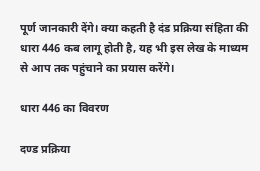पूर्ण जानकारी देंगे। क्या कहती है दंड प्रक्रिया संहिता की धारा 446 कब लागू होती है, यह भी इस लेख के माध्यम से आप तक पहुंचाने का प्रयास करेंगे।

धारा 446 का विवरण

दण्ड प्रक्रिया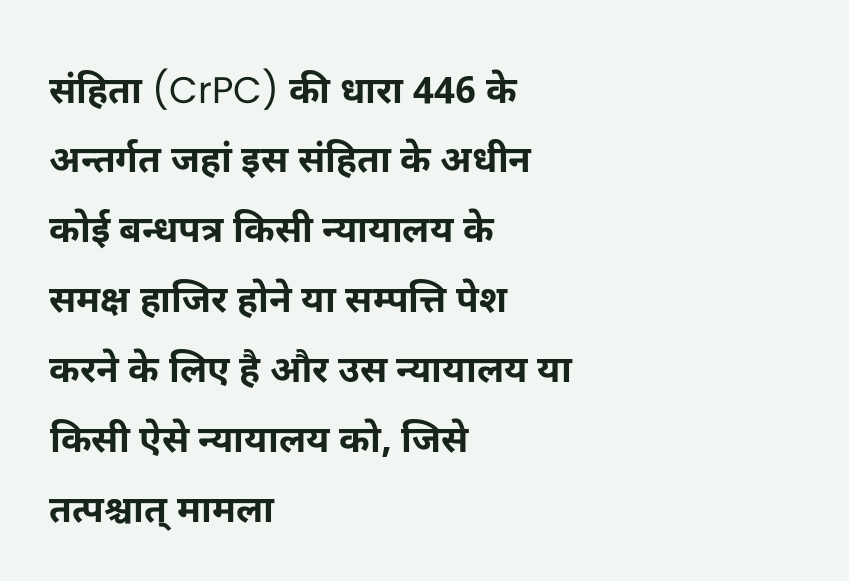संहिता (CrPC) की धारा 446 के अन्तर्गत जहां इस संहिता के अधीन कोई बन्धपत्र किसी न्यायालय के समक्ष हाजिर होने या सम्पत्ति पेश करने के लिए है और उस न्यायालय या किसी ऐसे न्यायालय को, जिसे तत्पश्चात् मामला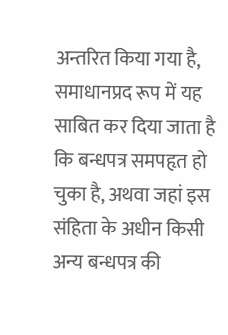अन्तरित किया गया है, समाधानप्रद रूप में यह साबित कर दिया जाता है कि बन्धपत्र समपहृत हो चुका है, अथवा जहां इस संहिता के अधीन किसी अन्य बन्धपत्र की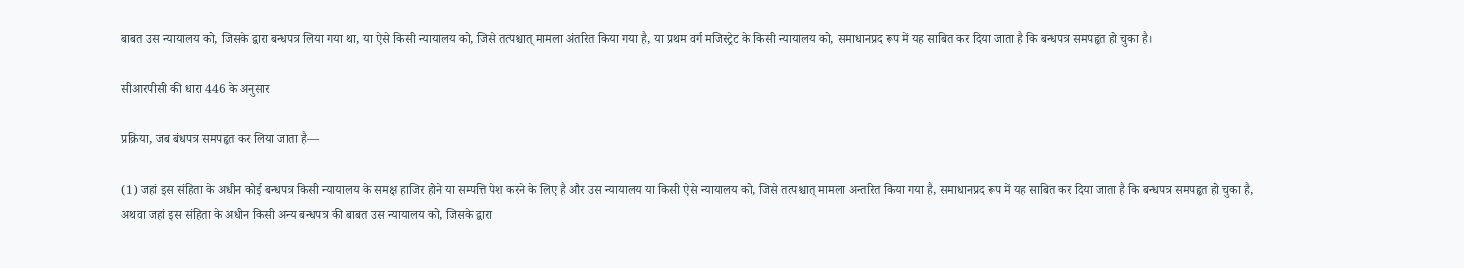बाबत उस न्यायालय को, जिसके द्वारा बन्धपत्र लिया गया था, या ऐसे किसी न्यायालय को, जिसे तत्पश्चात् मामला अंतरित किया गया है, या प्रथम वर्ग मजिस्ट्रेट के किसी न्यायालय को, समाधानप्रद रूप में यह साबित कर दिया जाता है कि बन्धपत्र समपहृत हो चुका है।

सीआरपीसी की धारा 446 के अनुसार

प्रक्रिया, जब बंधपत्र समपहृत कर लिया जाता है—

(1) जहां इस संहिता के अधीन कोई बन्धपत्र किसी न्यायालय के समक्ष हाजिर होने या सम्पत्ति पेश करने के लिए है और उस न्यायालय या किसी ऐसे न्यायालय को, जिसे तत्पश्चात् मामला अन्तरित किया गया है, समाधानप्रद रूप में यह साबित कर दिया जाता है कि बन्धपत्र समपहृत हो चुका है,
अथवा जहां इस संहिता के अधीन किसी अन्य बन्धपत्र की बाबत उस न्यायालय को, जिसके द्वारा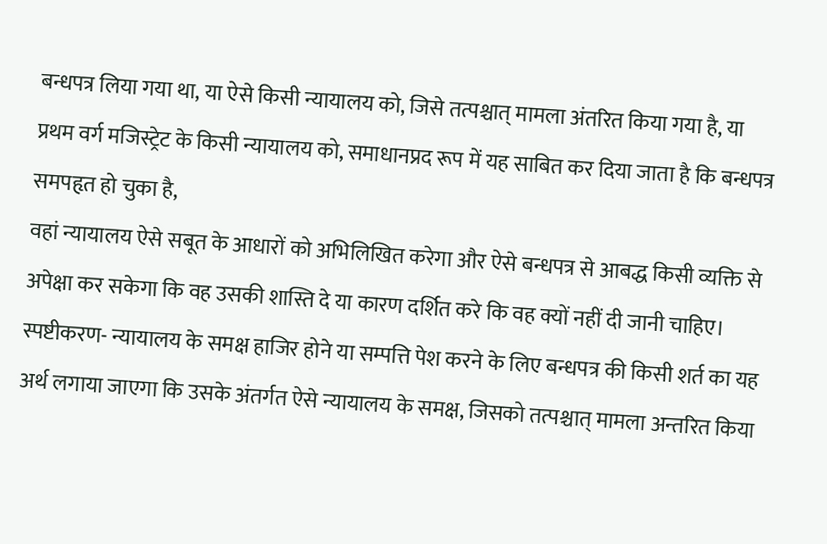बन्धपत्र लिया गया था, या ऐसे किसी न्यायालय को, जिसे तत्पश्चात् मामला अंतरित किया गया है, या प्रथम वर्ग मजिस्ट्रेट के किसी न्यायालय को, समाधानप्रद रूप में यह साबित कर दिया जाता है कि बन्धपत्र समपहृत हो चुका है,
वहां न्यायालय ऐसे सबूत के आधारों को अभिलिखित करेगा और ऐसे बन्धपत्र से आबद्ध किसी व्यक्ति से अपेक्षा कर सकेगा कि वह उसकी शास्ति दे या कारण दर्शित करे कि वह क्यों नहीं दी जानी चाहिए।
स्पष्टीकरण- न्यायालय के समक्ष हाजिर होने या सम्पत्ति पेश करने के लिए बन्धपत्र की किसी शर्त का यह अर्थ लगाया जाएगा कि उसके अंतर्गत ऐसे न्यायालय के समक्ष, जिसको तत्पश्चात् मामला अन्तरित किया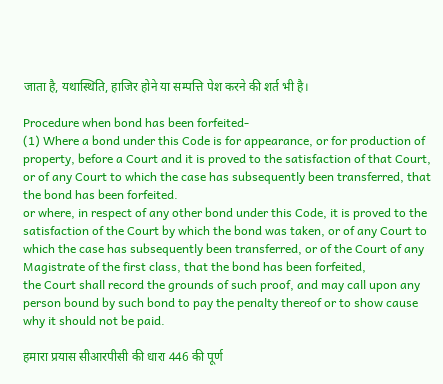जाता है, यथास्थिति, हाजिर होने या सम्पत्ति पेश करने की शर्त भी है।

Procedure when bond has been forfeited-
(1) Where a bond under this Code is for appearance, or for production of property, before a Court and it is proved to the satisfaction of that Court, or of any Court to which the case has subsequently been transferred, that the bond has been forfeited.
or where, in respect of any other bond under this Code, it is proved to the satisfaction of the Court by which the bond was taken, or of any Court to which the case has subsequently been transferred, or of the Court of any Magistrate of the first class, that the bond has been forfeited,
the Court shall record the grounds of such proof, and may call upon any person bound by such bond to pay the penalty thereof or to show cause why it should not be paid.

हमारा प्रयास सीआरपीसी की धारा 446 की पूर्ण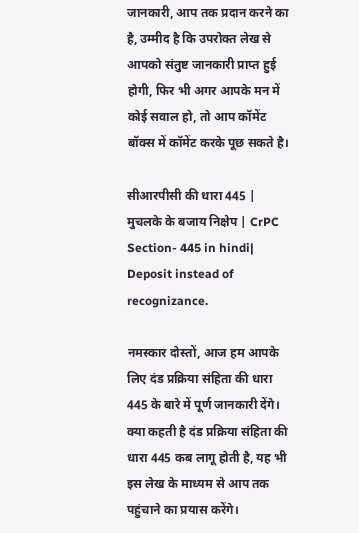जानकारी, आप तक प्रदान करने का है, उम्मीद है कि उपरोक्त लेख से आपको संतुष्ट जानकारी प्राप्त हुई होगी, फिर भी अगर आपके मन में कोई सवाल हो, तो आप कॉमेंट बॉक्स में कॉमेंट करके पूछ सकते है।

सीआरपीसी की धारा 445 | मुचलके के बजाय निक्षेप | CrPC Section- 445 in hindi| Deposit instead of recognizance.

नमस्कार दोस्तों, आज हम आपके लिए दंड प्रक्रिया संहिता की धारा 445 के बारे में पूर्ण जानकारी देंगे। क्या कहती है दंड प्रक्रिया संहिता की धारा 445 कब लागू होती है, यह भी इस लेख के माध्यम से आप तक पहुंचाने का प्रयास करेंगे।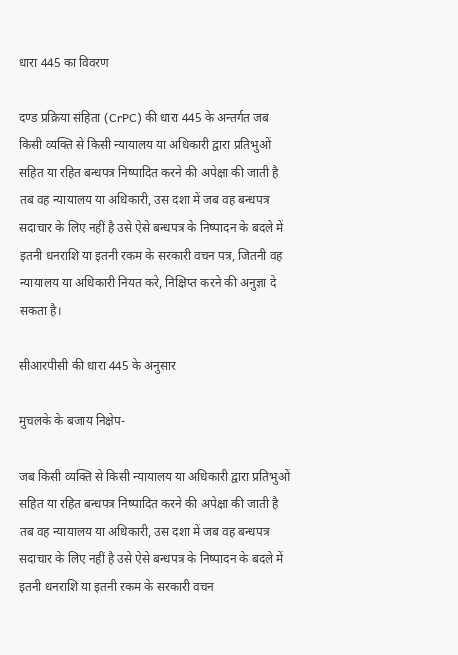धारा 445 का विवरण

दण्ड प्रक्रिया संहिता (CrPC) की धारा 445 के अन्तर्गत जब किसी व्यक्ति से किसी न्यायालय या अधिकारी द्वारा प्रतिभुओं सहित या रहित बन्धपत्र निष्पादित करने की अपेक्षा की जाती है तब वह न्यायालय या अधिकारी, उस दशा में जब वह बन्धपत्र सदाचार के लिए नहीं है उसे ऐसे बन्धपत्र के निष्पादन के बदले में इतनी धनराशि या इतनी रकम के सरकारी वचन पत्र, जितनी वह न्यायालय या अधिकारी नियत करे, निक्षिप्त करने की अनुज्ञा दे सकता है।

सीआरपीसी की धारा 445 के अनुसार

मुचलके के बजाय निक्षेप-

जब किसी व्यक्ति से किसी न्यायालय या अधिकारी द्वारा प्रतिभुओं सहित या रहित बन्धपत्र निष्पादित करने की अपेक्षा की जाती है तब वह न्यायालय या अधिकारी, उस दशा में जब वह बन्धपत्र सदाचार के लिए नहीं है उसे ऐसे बन्धपत्र के निष्पादन के बदले में इतनी धनराशि या इतनी रकम के सरकारी वचन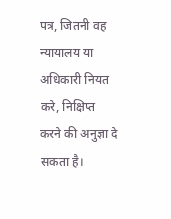पत्र, जितनी वह न्यायालय या अधिकारी नियत करे, निक्षिप्त करने की अनुज्ञा दे सकता है।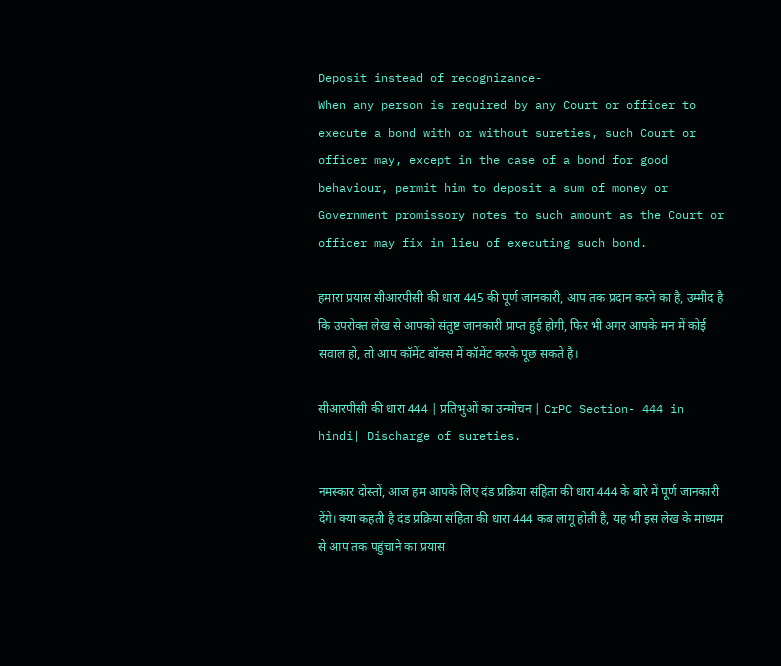Deposit instead of recognizance-
When any person is required by any Court or officer to execute a bond with or without sureties, such Court or officer may, except in the case of a bond for good behaviour, permit him to deposit a sum of money or Government promissory notes to such amount as the Court or officer may fix in lieu of executing such bond.

हमारा प्रयास सीआरपीसी की धारा 445 की पूर्ण जानकारी, आप तक प्रदान करने का है, उम्मीद है कि उपरोक्त लेख से आपको संतुष्ट जानकारी प्राप्त हुई होगी, फिर भी अगर आपके मन में कोई सवाल हो, तो आप कॉमेंट बॉक्स में कॉमेंट करके पूछ सकते है।

सीआरपीसी की धारा 444 | प्रतिभुओं का उन्मोचन | CrPC Section- 444 in hindi| Discharge of sureties.

नमस्कार दोस्तों, आज हम आपके लिए दंड प्रक्रिया संहिता की धारा 444 के बारे में पूर्ण जानकारी देंगे। क्या कहती है दंड प्रक्रिया संहिता की धारा 444 कब लागू होती है, यह भी इस लेख के माध्यम से आप तक पहुंचाने का प्रयास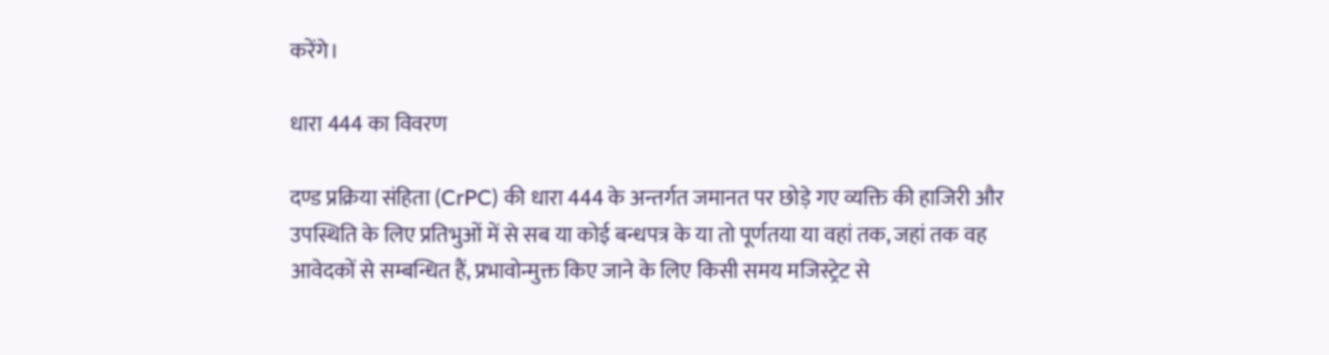करेंगे।

धारा 444 का विवरण

दण्ड प्रक्रिया संहिता (CrPC) की धारा 444 के अन्तर्गत जमानत पर छोड़े गए व्यक्ति की हाजिरी और उपस्थिति के लिए प्रतिभुओं में से सब या कोई बन्धपत्र के या तो पूर्णतया या वहां तक, जहां तक वह आवेदकों से सम्बन्धित हैं, प्रभावोन्मुक्त किए जाने के लिए किसी समय मजिस्ट्रेट से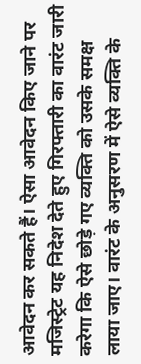आवेदन कर सकते हैं। ऐसा आवेदन किए जाने पर मजिस्ट्रेट यह निदेश देते हुए गिरफ्तारी का वारंट जारी करेगा कि ऐसे छोड़े गए व्यक्ति को उसके समक्ष लाया जाए। वारंट के अनुसरण में ऐसे व्यक्ति के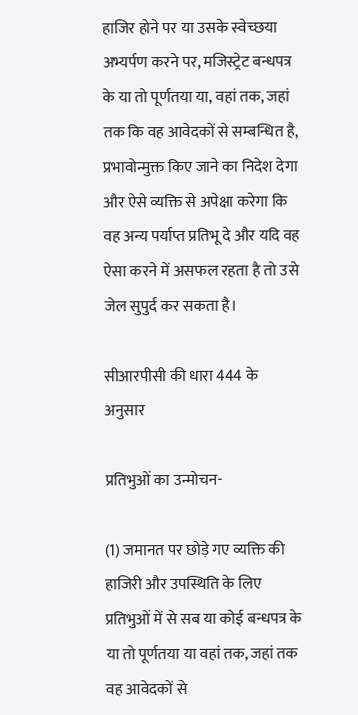हाजिर होने पर या उसके स्वेच्छया अभ्यर्पण करने पर, मजिस्ट्रेट बन्धपत्र के या तो पूर्णतया या, वहां तक, जहां तक कि वह आवेदकों से सम्बन्धित है, प्रभावोन्मुक्त किए जाने का निदेश देगा और ऐसे व्यक्ति से अपेक्षा करेगा कि वह अन्य पर्याप्त प्रतिभू दे और यदि वह ऐसा करने में असफल रहता है तो उसे जेल सुपुर्द कर सकता है।

सीआरपीसी की धारा 444 के अनुसार

प्रतिभुओं का उन्मोचन-

(1) जमानत पर छोड़े गए व्यक्ति की हाजिरी और उपस्थिति के लिए प्रतिभुओं में से सब या कोई बन्धपत्र के या तो पूर्णतया या वहां तक, जहां तक वह आवेदकों से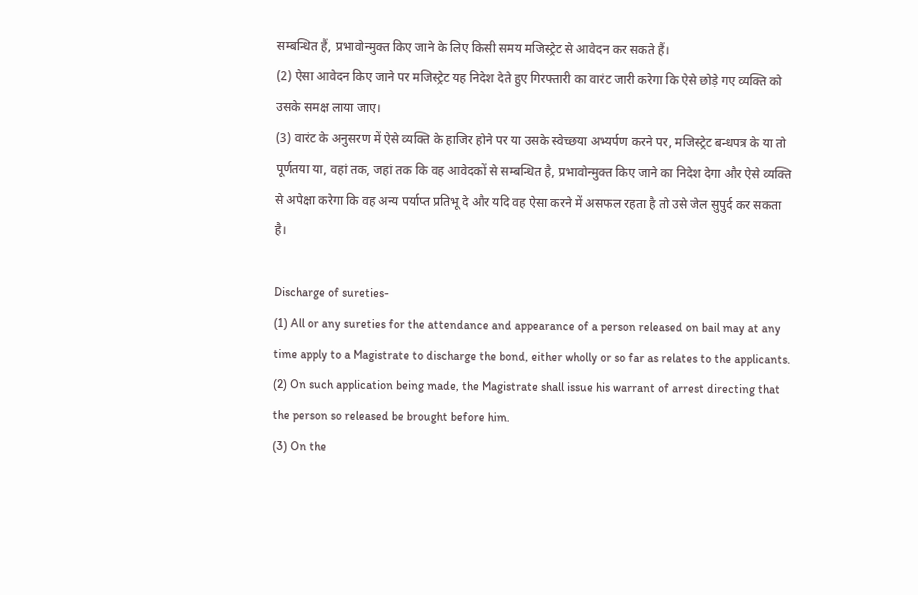सम्बन्धित हैं, प्रभावोन्मुक्त किए जाने के लिए किसी समय मजिस्ट्रेट से आवेदन कर सकते हैं।
(2) ऐसा आवेदन किए जाने पर मजिस्ट्रेट यह निदेश देते हुए गिरफ्तारी का वारंट जारी करेगा कि ऐसे छोड़े गए व्यक्ति को उसके समक्ष लाया जाए।
(3) वारंट के अनुसरण में ऐसे व्यक्ति के हाजिर होने पर या उसके स्वेच्छया अभ्यर्पण करने पर, मजिस्ट्रेट बन्धपत्र के या तो पूर्णतया या, वहां तक, जहां तक कि वह आवेदकों से सम्बन्धित है, प्रभावोन्मुक्त किए जाने का निदेश देगा और ऐसे व्यक्ति से अपेक्षा करेगा कि वह अन्य पर्याप्त प्रतिभू दे और यदि वह ऐसा करने में असफल रहता है तो उसे जेल सुपुर्द कर सकता है।

Discharge of sureties-
(1) All or any sureties for the attendance and appearance of a person released on bail may at any time apply to a Magistrate to discharge the bond, either wholly or so far as relates to the applicants.
(2) On such application being made, the Magistrate shall issue his warrant of arrest directing that the person so released be brought before him.
(3) On the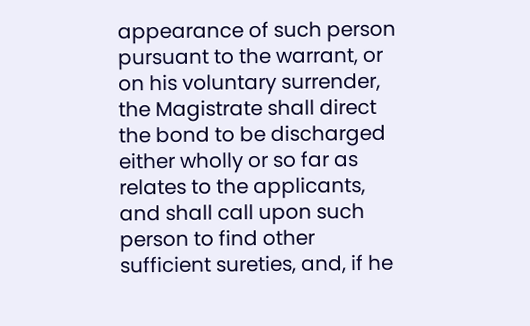appearance of such person pursuant to the warrant, or on his voluntary surrender, the Magistrate shall direct the bond to be discharged either wholly or so far as relates to the applicants, and shall call upon such person to find other sufficient sureties, and, if he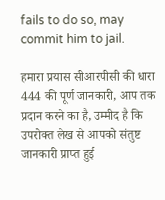fails to do so, may commit him to jail.

हमारा प्रयास सीआरपीसी की धारा 444 की पूर्ण जानकारी, आप तक प्रदान करने का है, उम्मीद है कि उपरोक्त लेख से आपको संतुष्ट जानकारी प्राप्त हुई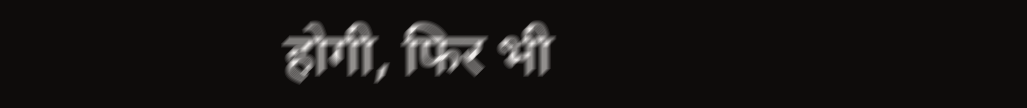होगी, फिर भी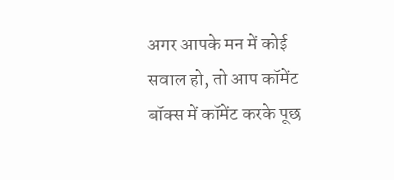अगर आपके मन में कोई सवाल हो, तो आप कॉमेंट बॉक्स में कॉमेंट करके पूछ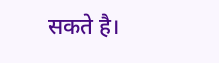सकते है।